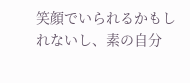笑顔でいられるかもしれないし、素の自分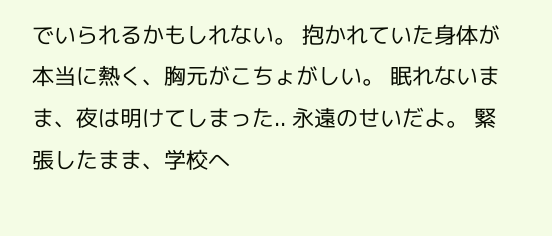でいられるかもしれない。 抱かれていた身体が本当に熱く、胸元がこちょがしい。 眠れないまま、夜は明けてしまった.. 永遠のせいだよ。 緊張したまま、学校へ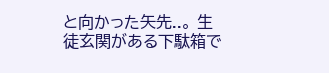と向かった矢先..。 生徒玄関がある下駄箱で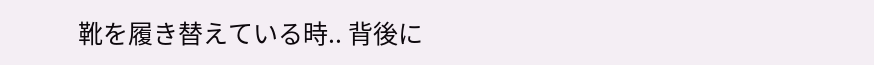靴を履き替えている時.. 背後に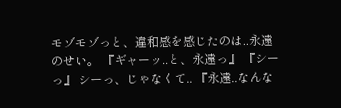モゾモゾっと、違和感を感じたのは..永遠のせい。 『ギャーッ..と、永遠っ』 『シーっ』 シーっ、じゃなくて.. 『永遠..なんな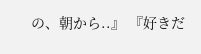の、朝から..』 『好きだ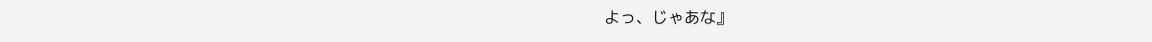よっ、じゃあな』